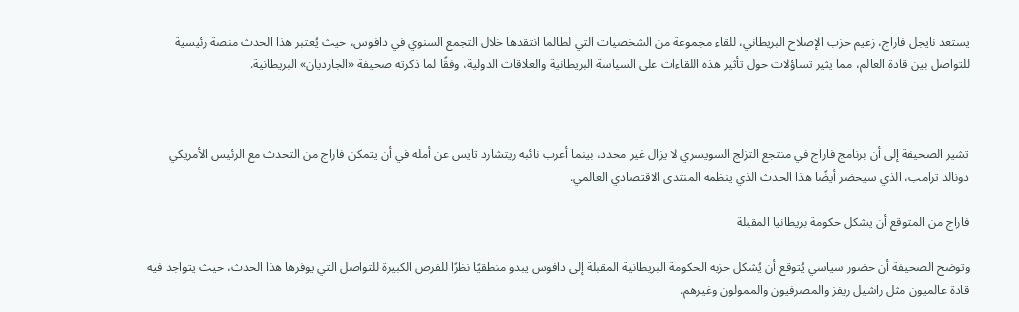يستعد نايجل فاراج، زعيم حزب الإصلاح البريطاني، للقاء مجموعة من الشخصيات التي لطالما انتقدها خلال التجمع السنوي في دافوس، حيث يُعتبر هذا الحدث منصة رئيسية للتواصل بين قادة العالم، مما يثير تساؤلات حول تأثير هذه اللقاءات على السياسة البريطانية والعلاقات الدولية، وفقًا لما ذكرته صحيفة «الجارديان» البريطانية.



تشير الصحيفة إلى أن برنامج فاراج في منتجع التزلج السويسري لا يزال غير محدد، بينما أعرب نائبه ريتشارد تايس عن أمله في أن يتمكن فاراج من التحدث مع الرئيس الأمريكي دونالد ترامب، الذي سيحضر أيضًا هذا الحدث الذي ينظمه المنتدى الاقتصادي العالمي.

فاراج من المتوقع أن يشكل حكومة بريطانيا المقبلة

وتوضح الصحيفة أن حضور سياسي يُتوقع أن يُشكل حزبه الحكومة البريطانية المقبلة إلى دافوس يبدو منطقيًا نظرًا للفرص الكبيرة للتواصل التي يوفرها هذا الحدث، حيث يتواجد فيه قادة عالميون مثل راشيل ريفز والمصرفيون والممولون وغيرهم.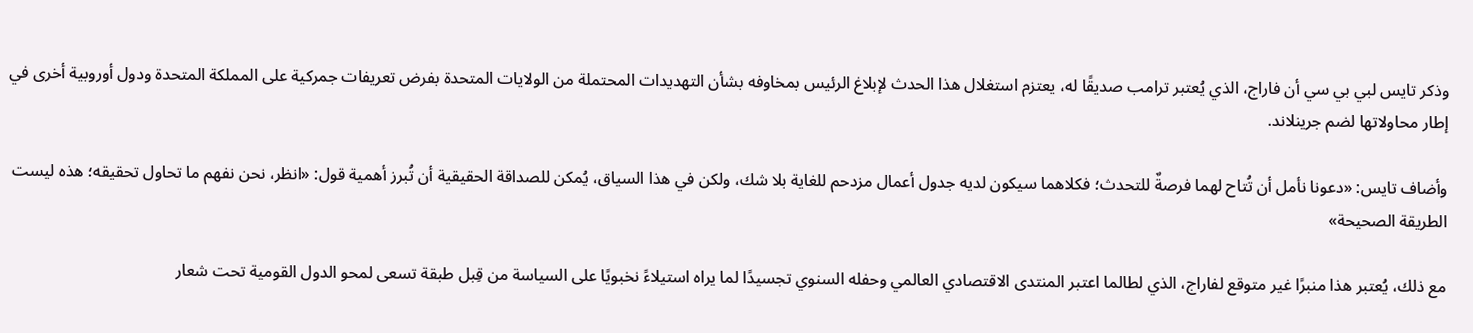وذكر تايس لبي بي سي أن فاراج، الذي يُعتبر ترامب صديقًا له، يعتزم استغلال هذا الحدث لإبلاغ الرئيس بمخاوفه بشأن التهديدات المحتملة من الولايات المتحدة بفرض تعريفات جمركية على المملكة المتحدة ودول أوروبية أخرى في إطار محاولاتها لضم جرينلاند.

وأضاف تايس: «دعونا نأمل أن تُتاح لهما فرصةٌ للتحدث؛ فكلاهما سيكون لديه جدول أعمال مزدحم للغاية بلا شك، ولكن في هذا السياق، يُمكن للصداقة الحقيقية أن تُبرز أهمية قول: «انظر، نحن نفهم ما تحاول تحقيقه؛ هذه ليست الطريقة الصحيحة»

مع ذلك، يُعتبر هذا منبرًا غير متوقع لفاراج، الذي لطالما اعتبر المنتدى الاقتصادي العالمي وحفله السنوي تجسيدًا لما يراه استيلاءً نخبويًا على السياسة من قِبل طبقة تسعى لمحو الدول القومية تحت شعار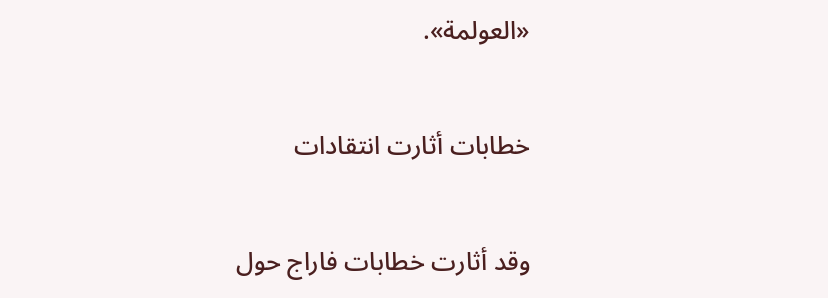«العولمة».

خطابات أثارت انتقادات

وقد أثارت خطابات فاراج حول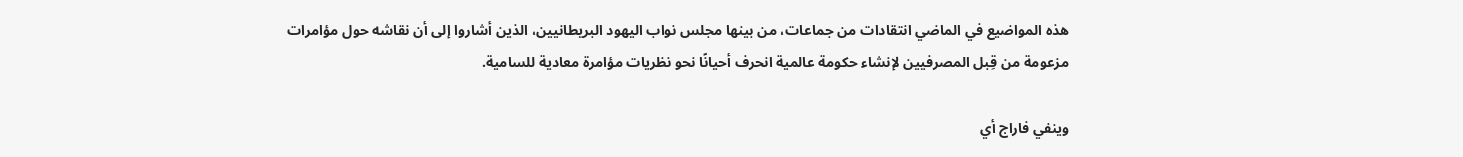هذه المواضيع في الماضي انتقادات من جماعات، من بينها مجلس نواب اليهود البريطانيين، الذين أشاروا إلى أن نقاشه حول مؤامرات مزعومة من قِبل المصرفيين لإنشاء حكومة عالمية انحرف أحيانًا نحو نظريات مؤامرة معادية للسامية.

وينفي فاراج أي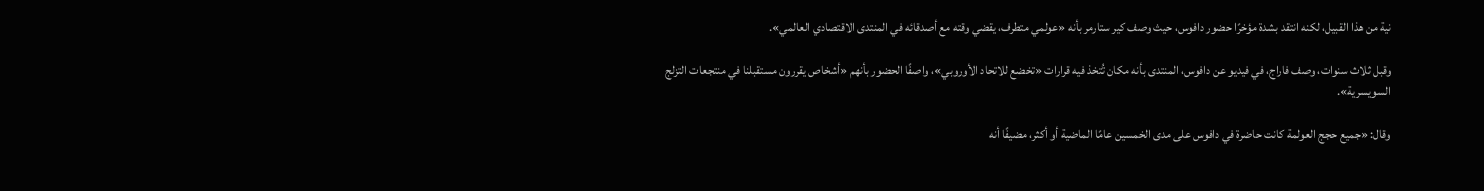نية من هذا القبيل، لكنه انتقد بشدة مؤخرًا حضور دافوس، حيث وصف كير ستارمر بأنه «عولمي متطرف، يقضي وقته مع أصدقائه في المنتدى الاقتصادي العالمي».

وقبل ثلاث سنوات، وصف فاراج، في فيديو عن دافوس، المنتدى بأنه مكان تُتخذ فيه قرارات «تخضع للاتحاد الأوروبي»، واصفًا الحضور بأنهم «أشخاص يقررون مستقبلنا في منتجعات التزلج السويسرية».

وقال: «جميع حجج العولمة كانت حاضرة في دافوس على مدى الخمسين عامًا الماضية أو أكثر، مضيفًا أنه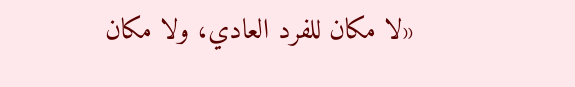«لا مكان للفرد العادي، ولا مكان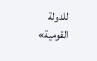للدولة القومية»